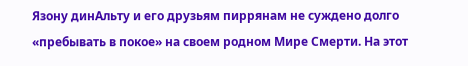Язону динАльту и его друзьям пиррянам не суждено долго «пребывать в покое» на своем родном Мире Смерти. На этот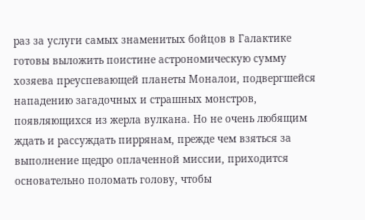раз за услуги самых знаменитых бойцов в Галактике готовы выложить поистине астрономическую сумму хозяева преуспевающей планеты Моналои, подвергшейся нападению загадочных и страшных монстров, появляющихся из жерла вулкана. Но не очень любящим ждать и рассуждать пиррянам, прежде чем взяться за выполнение щедро оплаченной миссии, приходится основательно поломать голову, чтобы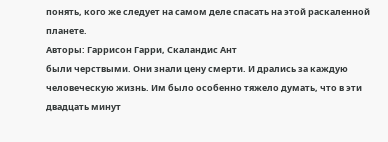понять, кого же следует на самом деле спасать на этой раскаленной планете.
Авторы: Гаррисон Гарри, Скаландис Ант
были черствыми. Они знали цену смерти. И дрались за каждую человеческую жизнь. Им было особенно тяжело думать, что в эти двадцать минут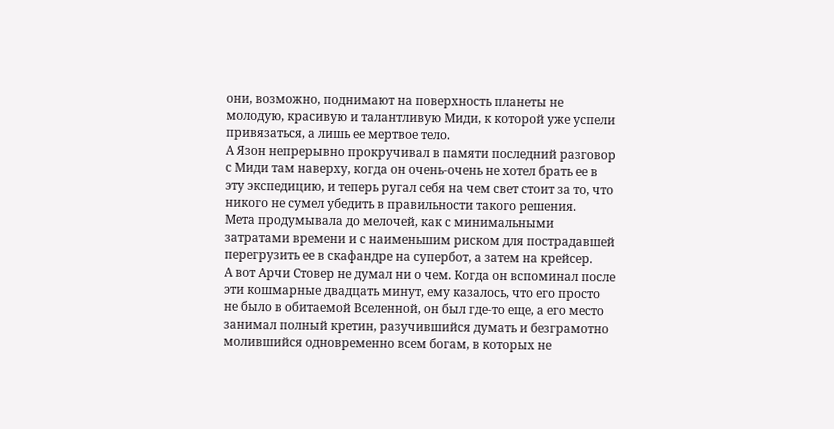они, возможно, поднимают на поверхность планеты не молодую, красивую и талантливую Миди, к которой уже успели привязаться, а лишь ее мертвое тело.
А Язон непрерывно прокручивал в памяти последний разговор с Миди там наверху, когда он очень-очень не хотел брать ее в эту экспедицию, и теперь ругал себя на чем свет стоит за то, что никого не сумел убедить в правильности такого решения.
Мета продумывала до мелочей, как с минимальными затратами времени и с наименьшим риском для пострадавшей перегрузить ее в скафандре на супербот, а затем на крейсер.
А вот Арчи Стовер не думал ни о чем. Когда он вспоминал после эти кошмарные двадцать минут, ему казалось, что его просто не было в обитаемой Вселенной, он был где-то еще, а его место занимал полный кретин, разучившийся думать и безграмотно молившийся одновременно всем богам, в которых не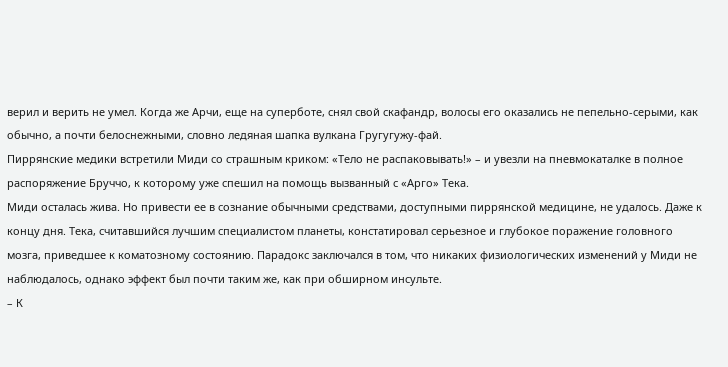верил и верить не умел. Когда же Арчи, еще на суперботе, снял свой скафандр, волосы его оказались не пепельно-серыми, как обычно, а почти белоснежными, словно ледяная шапка вулкана Гругугужу-фай.
Пиррянские медики встретили Миди со страшным криком: «Тело не распаковывать!» – и увезли на пневмокаталке в полное распоряжение Бруччо, к которому уже спешил на помощь вызванный с «Арго» Тека.
Миди осталась жива. Но привести ее в сознание обычными средствами, доступными пиррянской медицине, не удалось. Даже к концу дня. Тека, считавшийся лучшим специалистом планеты, констатировал серьезное и глубокое поражение головного мозга, приведшее к коматозному состоянию. Парадокс заключался в том, что никаких физиологических изменений у Миди не наблюдалось, однако эффект был почти таким же, как при обширном инсульте.
– К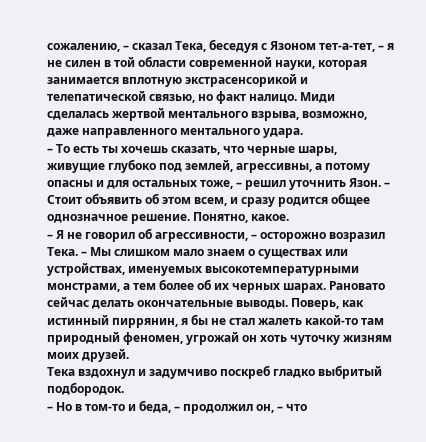сожалению, – сказал Тека, беседуя с Язоном тет-а-тет, – я не силен в той области современной науки, которая занимается вплотную экстрасенсорикой и телепатической связью, но факт налицо. Миди сделалась жертвой ментального взрыва, возможно, даже направленного ментального удара.
– То есть ты хочешь сказать, что черные шары, живущие глубоко под землей, агрессивны, а потому опасны и для остальных тоже, – решил уточнить Язон. – Стоит объявить об этом всем, и сразу родится общее однозначное решение. Понятно, какое.
– Я не говорил об агрессивности, – осторожно возразил Тека. – Мы слишком мало знаем о существах или устройствах, именуемых высокотемпературными монстрами, а тем более об их черных шарах. Рановато сейчас делать окончательные выводы. Поверь, как истинный пиррянин, я бы не стал жалеть какой-то там природный феномен, угрожай он хоть чуточку жизням моих друзей.
Тека вздохнул и задумчиво поскреб гладко выбритый подбородок.
– Но в том-то и беда, – продолжил он, – что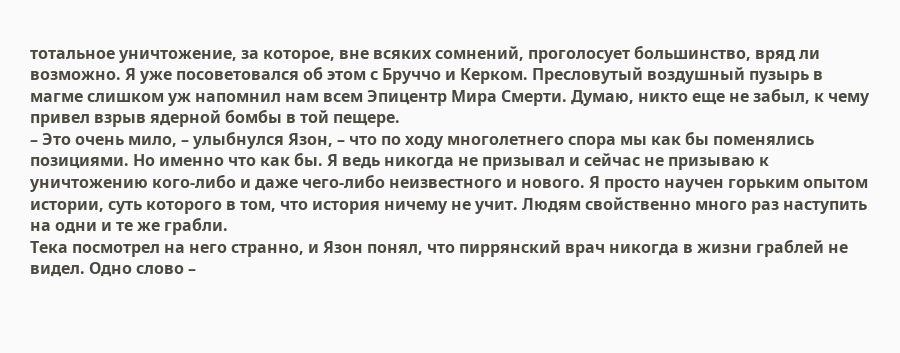тотальное уничтожение, за которое, вне всяких сомнений, проголосует большинство, вряд ли возможно. Я уже посоветовался об этом с Бруччо и Керком. Пресловутый воздушный пузырь в магме слишком уж напомнил нам всем Эпицентр Мира Смерти. Думаю, никто еще не забыл, к чему привел взрыв ядерной бомбы в той пещере.
– Это очень мило, – улыбнулся Язон, – что по ходу многолетнего спора мы как бы поменялись позициями. Но именно что как бы. Я ведь никогда не призывал и сейчас не призываю к уничтожению кого-либо и даже чего-либо неизвестного и нового. Я просто научен горьким опытом истории, суть которого в том, что история ничему не учит. Людям свойственно много раз наступить на одни и те же грабли.
Тека посмотрел на него странно, и Язон понял, что пиррянский врач никогда в жизни граблей не видел. Одно слово –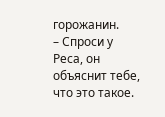горожанин.
– Спроси у Реса, он объяснит тебе, что это такое.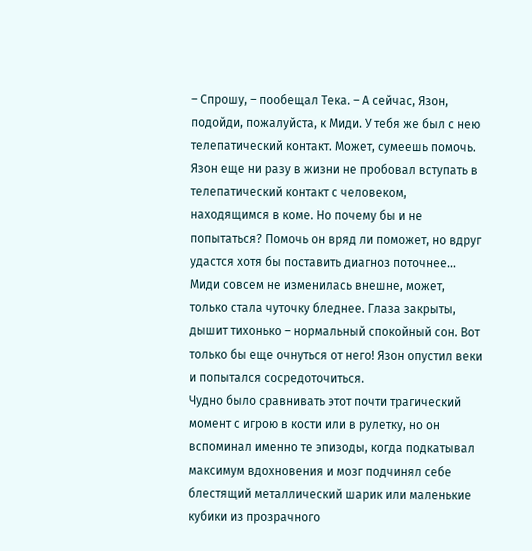– Спрошу, – пообещал Тека. – А сейчас, Язон, подойди, пожалуйста, к Миди. У тебя же был с нею телепатический контакт. Может, сумеешь помочь.
Язон еще ни разу в жизни не пробовал вступать в телепатический контакт с человеком, находящимся в коме. Но почему бы и не попытаться? Помочь он вряд ли поможет, но вдруг удастся хотя бы поставить диагноз поточнее…
Миди совсем не изменилась внешне, может, только стала чуточку бледнее. Глаза закрыты, дышит тихонько – нормальный спокойный сон. Вот только бы еще очнуться от него! Язон опустил веки и попытался сосредоточиться.
Чудно было сравнивать этот почти трагический момент с игрою в кости или в рулетку, но он вспоминал именно те эпизоды, когда подкатывал максимум вдохновения и мозг подчинял себе блестящий металлический шарик или маленькие кубики из прозрачного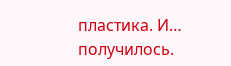пластика. И… получилось.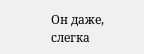Он даже, слегка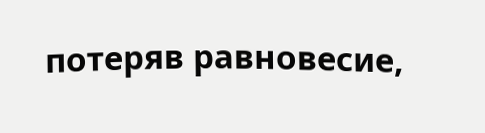потеряв равновесие,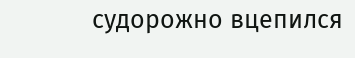судорожно вцепился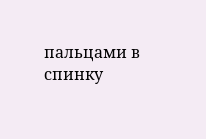пальцами в спинку